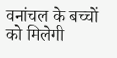वनांचल के बच्चों को मिलेगी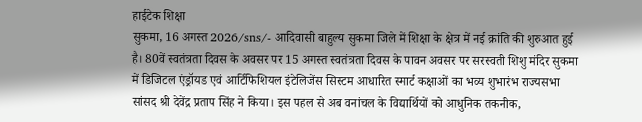हाईटेक शिक्षा
सुकमा, 16 अगस्त 2026/sns/- आदिवासी बाहुल्य सुकमा जिले में शिक्षा के क्षेत्र में नई क्रांति की शुरुआत हुई है। 80वें स्वतंत्रता दिवस के अवसर पर 15 अगस्त स्वतंत्रता दिवस के पावन अवसर पर सरस्वती शिशु मंदिर सुकमा में डिजिटल एंड्रॉयड एवं आर्टिफिशियल इंटेलिजेंस सिस्टम आधारित स्मार्ट कक्षाओं का भव्य शुभारंभ राज्यसभा सांसद श्री देवेंद्र प्रताप सिंह ने किया। इस पहल से अब वनांचल के विद्यार्थियों को आधुनिक तकनीक,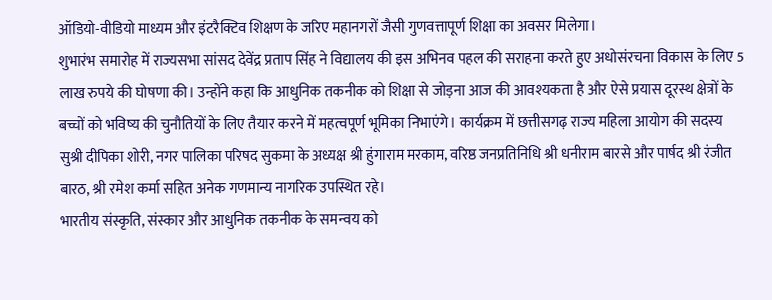ऑडियो-वीडियो माध्यम और इंटरैक्टिव शिक्षण के जरिए महानगरों जैसी गुणवत्तापूर्ण शिक्षा का अवसर मिलेगा।
शुभारंभ समारोह में राज्यसभा सांसद देवेंद्र प्रताप सिंह ने विद्यालय की इस अभिनव पहल की सराहना करते हुए अधोसंरचना विकास के लिए 5 लाख रुपये की घोषणा की। उन्होंने कहा कि आधुनिक तकनीक को शिक्षा से जोड़ना आज की आवश्यकता है और ऐसे प्रयास दूरस्थ क्षेत्रों के बच्चों को भविष्य की चुनौतियों के लिए तैयार करने में महत्वपूर्ण भूमिका निभाएंगे। कार्यक्रम में छत्तीसगढ़ राज्य महिला आयोग की सदस्य सुश्री दीपिका शोरी, नगर पालिका परिषद सुकमा के अध्यक्ष श्री हुंगाराम मरकाम, वरिष्ठ जनप्रतिनिधि श्री धनीराम बारसे और पार्षद श्री रंजीत बारठ, श्री रमेश कर्मा सहित अनेक गणमान्य नागरिक उपस्थित रहे।
भारतीय संस्कृति, संस्कार और आधुनिक तकनीक के समन्वय को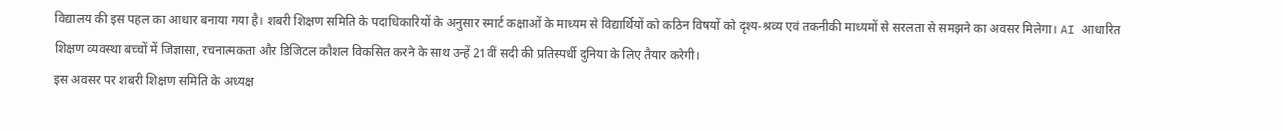विद्यालय की इस पहल का आधार बनाया गया है। शबरी शिक्षण समिति के पदाधिकारियों के अनुसार स्मार्ट कक्षाओं के माध्यम से विद्यार्थियों को कठिन विषयों को दृश्य-श्रव्य एवं तकनीकी माध्यमों से सरलता से समझने का अवसर मिलेगा। AI आधारित शिक्षण व्यवस्था बच्चों में जिज्ञासा, रचनात्मकता और डिजिटल कौशल विकसित करने के साथ उन्हें 21वीं सदी की प्रतिस्पर्धी दुनिया के लिए तैयार करेगी।
इस अवसर पर शबरी शिक्षण समिति के अध्यक्ष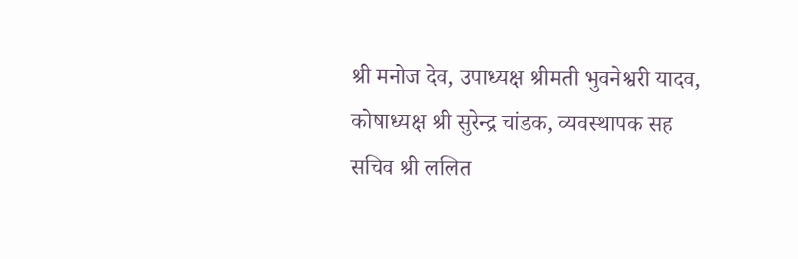श्री मनोज देव, उपाध्यक्ष श्रीमती भुवनेश्वरी यादव, कोषाध्यक्ष श्री सुरेन्द्र चांडक, व्यवस्थापक सह सचिव श्री ललित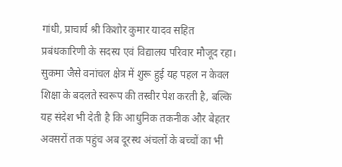गांधी, प्राचार्य श्री किशोर कुमार यादव सहित प्रबंधकारिणी के सदस्य एवं विद्यालय परिवार मौजूद रहा। सुकमा जैसे वनांचल क्षेत्र में शुरू हुई यह पहल न केवल शिक्षा के बदलते स्वरूप की तस्वीर पेश करती है, बल्कि यह संदेश भी देती है कि आधुनिक तकनीक और बेहतर अवसरों तक पहुंच अब दूरस्थ अंचलों के बच्चों का भी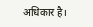अधिकार है।